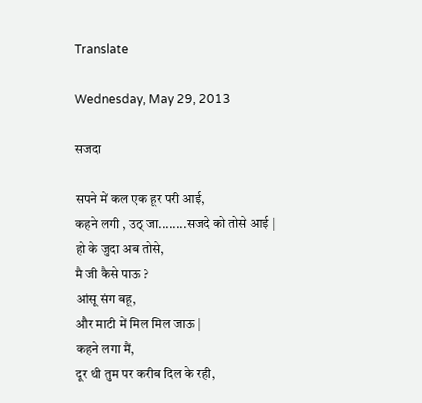Translate

Wednesday, May 29, 2013

सजदा

सपने में कल एक हूर परी आई,
कहने लगी , उठ् जा........सजदे को तोसे आई |
हो के जुदा अब तोसे,
मै जी कैसे पाऊ ?
आंसू संग बहू,
और माटी में मिल मिल जाऊ |
कहने लगा मैं,
दूर थी तुम पर करीब दिल के रही,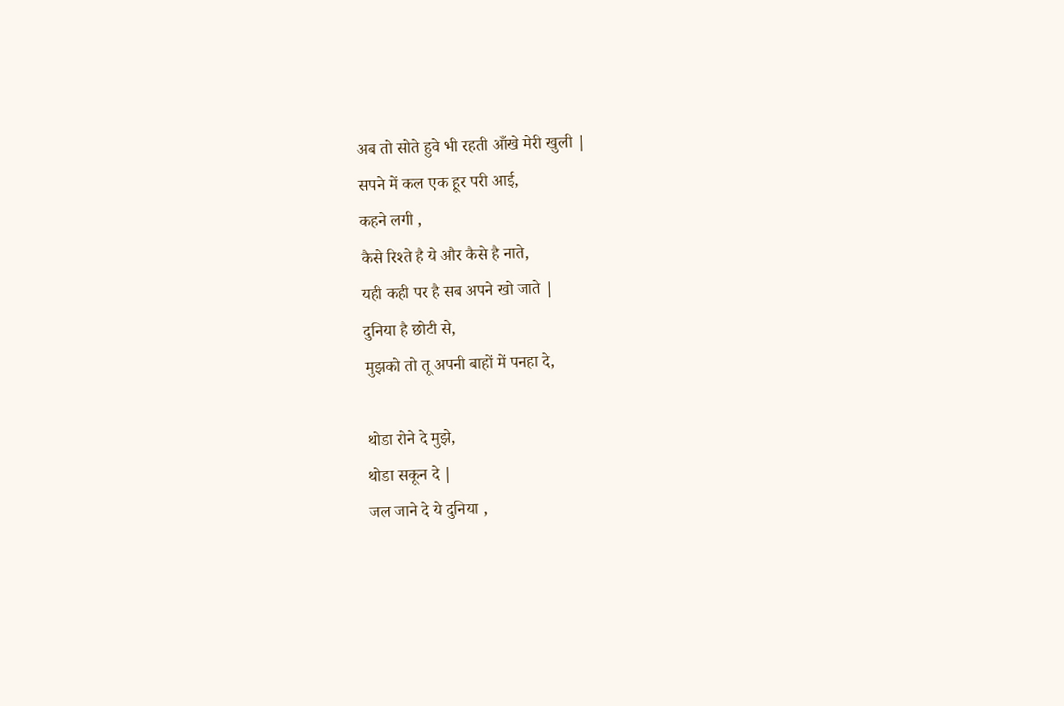अब तो सोते हुवे भी रहती आँखे मेरी खुली |
सपने में कल एक हूर परी आई,
कहने लगी ,
कैसे रिश्ते है ये और कैसे है नाते,
यही कही पर है सब अपने खो जाते |
दुनिया है छोटी से,
मुझको तो तू अपनी बाहों में पनहा दे,

थोडा रोने दे मुझे,
थोडा सकून दे |
जल जाने दे ये दुनिया ,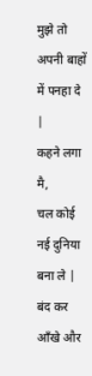मुझे तो अपनी बाहों में पनहा दे |
कहने लगा मै,
चल कोई नई दुनिया बना ले |
बंद कर आँखे और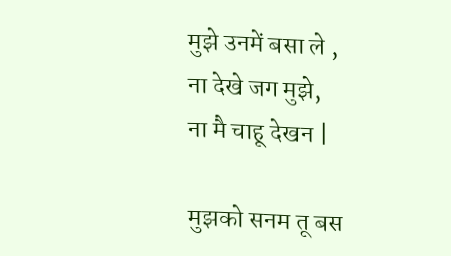मुझे उनमें बसा ले ,
ना देखे जग मुझे,
ना मै चाहू देखन |

मुझको सनम तू बस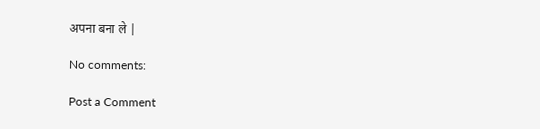अपना बना ले |

No comments:

Post a Comment